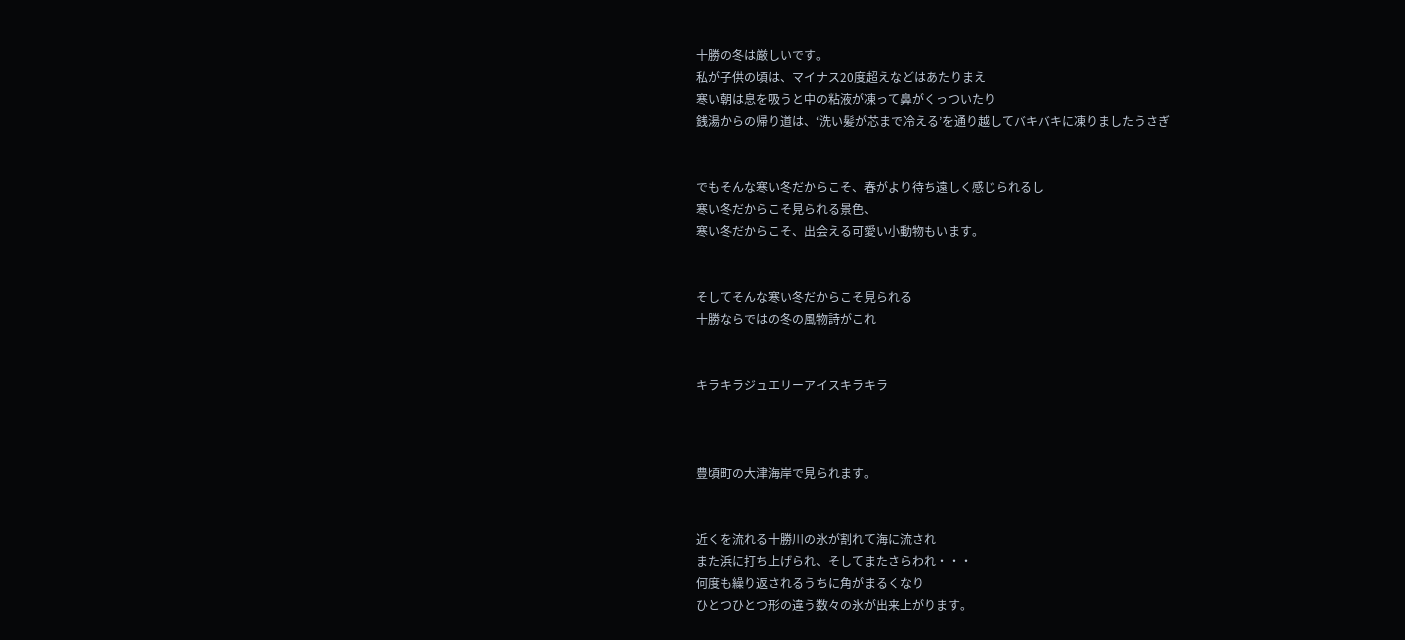十勝の冬は厳しいです。
私が子供の頃は、マイナス20度超えなどはあたりまえ
寒い朝は息を吸うと中の粘液が凍って鼻がくっついたり
銭湯からの帰り道は、‘洗い髪が芯まで冷える’を通り越してバキバキに凍りましたうさぎ


でもそんな寒い冬だからこそ、春がより待ち遠しく感じられるし
寒い冬だからこそ見られる景色、
寒い冬だからこそ、出会える可愛い小動物もいます。


そしてそんな寒い冬だからこそ見られる
十勝ならではの冬の風物詩がこれ


キラキラジュエリーアイスキラキラ



豊頃町の大津海岸で見られます。


近くを流れる十勝川の氷が割れて海に流され
また浜に打ち上げられ、そしてまたさらわれ・・・
何度も繰り返されるうちに角がまるくなり
ひとつひとつ形の違う数々の氷が出来上がります。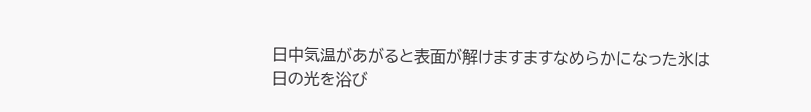日中気温があがると表面が解けますますなめらかになった氷は
日の光を浴び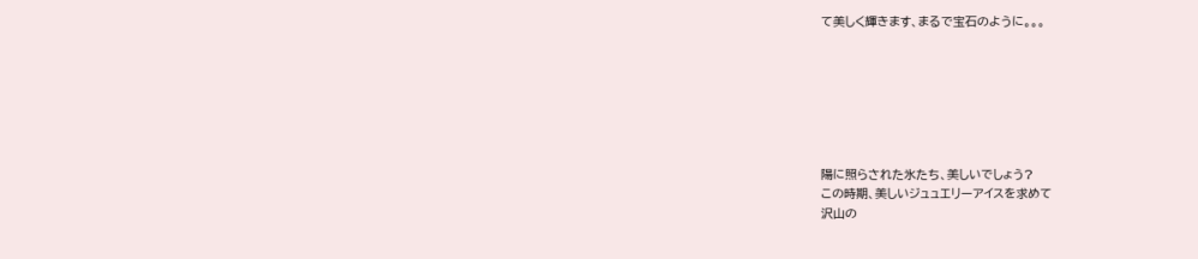て美しく輝きます、まるで宝石のように。。。







陽に照らされた氷たち、美しいでしょう?
この時期、美しいジュュエリーアイスを求めて
沢山の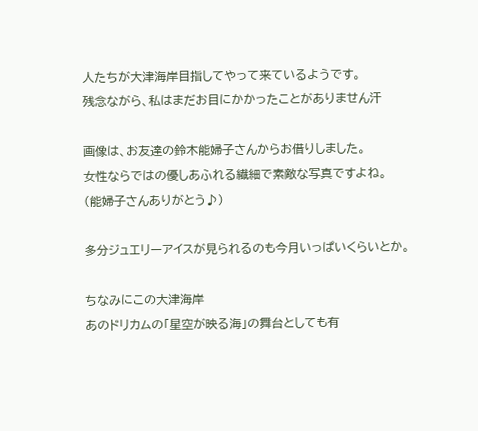人たちが大津海岸目指してやって来ているようです。
残念ながら、私はまだお目にかかったことがありません汗

画像は、お友達の鈴木能婦子さんからお借りしました。
女性ならではの優しあふれる繊細で素敵な写真ですよね。
(能婦子さんありがとう♪)

多分ジュエリーアイスが見られるのも今月いっぱいくらいとか。

ちなみにこの大津海岸
あのドリカムの「星空が映る海」の舞台としても有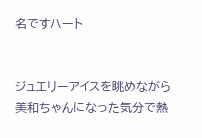名ですハート


ジュエリーアイスを眺めながら美和ちゃんになった気分で熱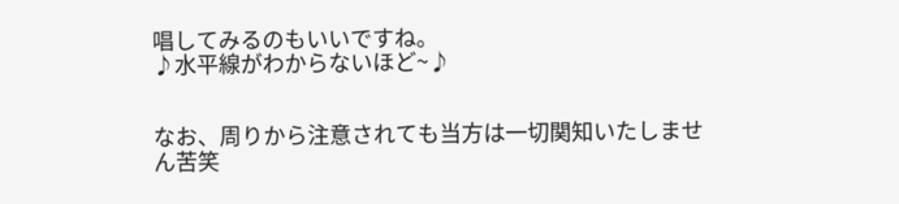唱してみるのもいいですね。
♪水平線がわからないほど~♪


なお、周りから注意されても当方は一切関知いたしません苦笑